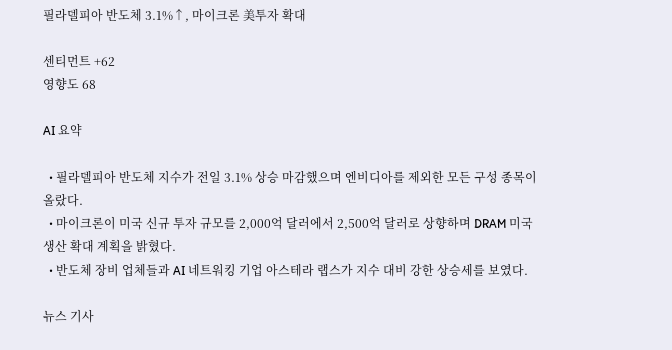필라델피아 반도체 3.1%↑, 마이크론 美투자 확대

센티먼트 +62
영향도 68

AI 요약

  • 필라델피아 반도체 지수가 전일 3.1% 상승 마감했으며 엔비디아를 제외한 모든 구성 종목이 올랐다.
  • 마이크론이 미국 신규 투자 규모를 2,000억 달러에서 2,500억 달러로 상향하며 DRAM 미국 생산 확대 계획을 밝혔다.
  • 반도체 장비 업체들과 AI 네트워킹 기업 아스테라 랩스가 지수 대비 강한 상승세를 보였다.

뉴스 기사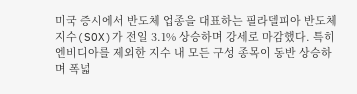미국 증시에서 반도체 업종을 대표하는 필라델피아 반도체 지수(SOX)가 전일 3.1% 상승하며 강세로 마감했다. 특히 엔비디아를 제외한 지수 내 모든 구성 종목이 동반 상승하며 폭넓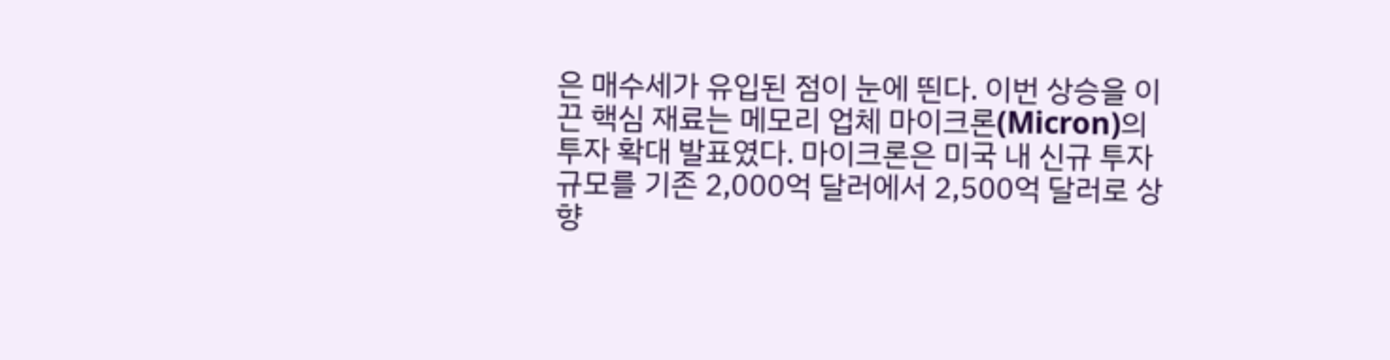은 매수세가 유입된 점이 눈에 띈다. 이번 상승을 이끈 핵심 재료는 메모리 업체 마이크론(Micron)의 투자 확대 발표였다. 마이크론은 미국 내 신규 투자 규모를 기존 2,000억 달러에서 2,500억 달러로 상향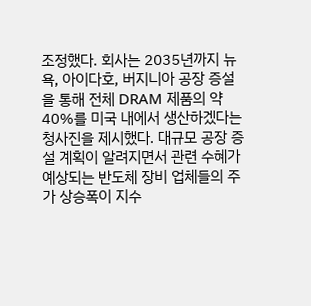조정했다. 회사는 2035년까지 뉴욕, 아이다호, 버지니아 공장 증설을 통해 전체 DRAM 제품의 약 40%를 미국 내에서 생산하겠다는 청사진을 제시했다. 대규모 공장 증설 계획이 알려지면서 관련 수혜가 예상되는 반도체 장비 업체들의 주가 상승폭이 지수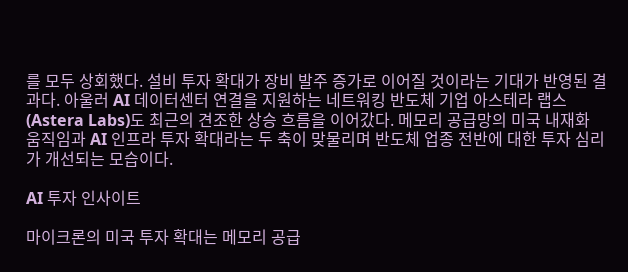를 모두 상회했다. 설비 투자 확대가 장비 발주 증가로 이어질 것이라는 기대가 반영된 결과다. 아울러 AI 데이터센터 연결을 지원하는 네트워킹 반도체 기업 아스테라 랩스(Astera Labs)도 최근의 견조한 상승 흐름을 이어갔다. 메모리 공급망의 미국 내재화 움직임과 AI 인프라 투자 확대라는 두 축이 맞물리며 반도체 업종 전반에 대한 투자 심리가 개선되는 모습이다.

AI 투자 인사이트

마이크론의 미국 투자 확대는 메모리 공급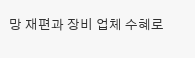망 재편과 장비 업체 수혜로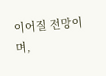이어질 전망이며,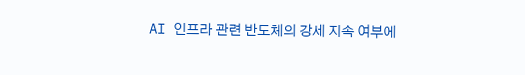AI 인프라 관련 반도체의 강세 지속 여부에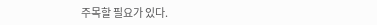주목할 필요가 있다.